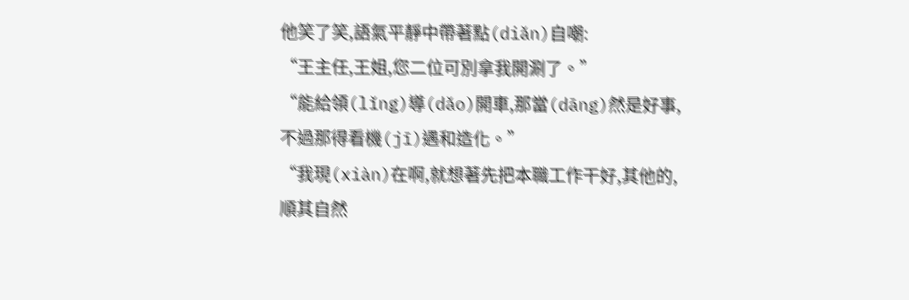他笑了笑,語氣平靜中帶著點(diǎn)自嘲:
“王主任,王姐,您二位可別拿我開涮了。”
“能給領(lǐng)導(dǎo)開車,那當(dāng)然是好事,不過那得看機(jī)遇和造化。”
“我現(xiàn)在啊,就想著先把本職工作干好,其他的,順其自然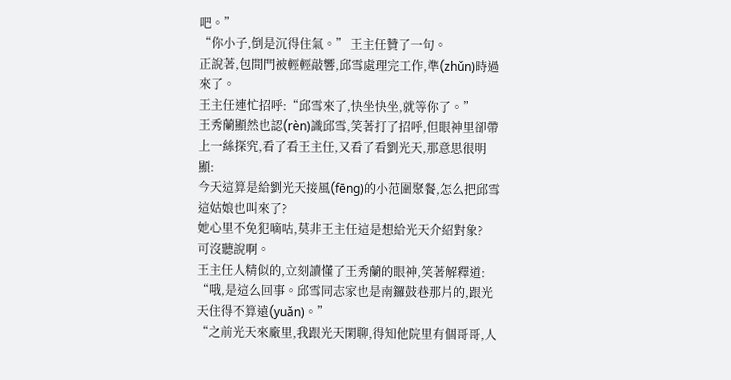吧。”
“你小子,倒是沉得住氣。” 王主任贊了一句。
正說著,包間門被輕輕敲響,邱雪處理完工作,準(zhǔn)時過來了。
王主任連忙招呼:“邱雪來了,快坐快坐,就等你了。”
王秀蘭顯然也認(rèn)識邱雪,笑著打了招呼,但眼神里卻帶上一絲探究,看了看王主任,又看了看劉光天,那意思很明顯:
今天這算是給劉光天接風(fēng)的小范圍聚餐,怎么把邱雪這姑娘也叫來了?
她心里不免犯嘀咕,莫非王主任這是想給光天介紹對象?
可沒聽說啊。
王主任人精似的,立刻讀懂了王秀蘭的眼神,笑著解釋道:
“哦,是這么回事。邱雪同志家也是南鑼鼓巷那片的,跟光天住得不算遠(yuǎn)。”
“之前光天來廠里,我跟光天閑聊,得知他院里有個哥哥,人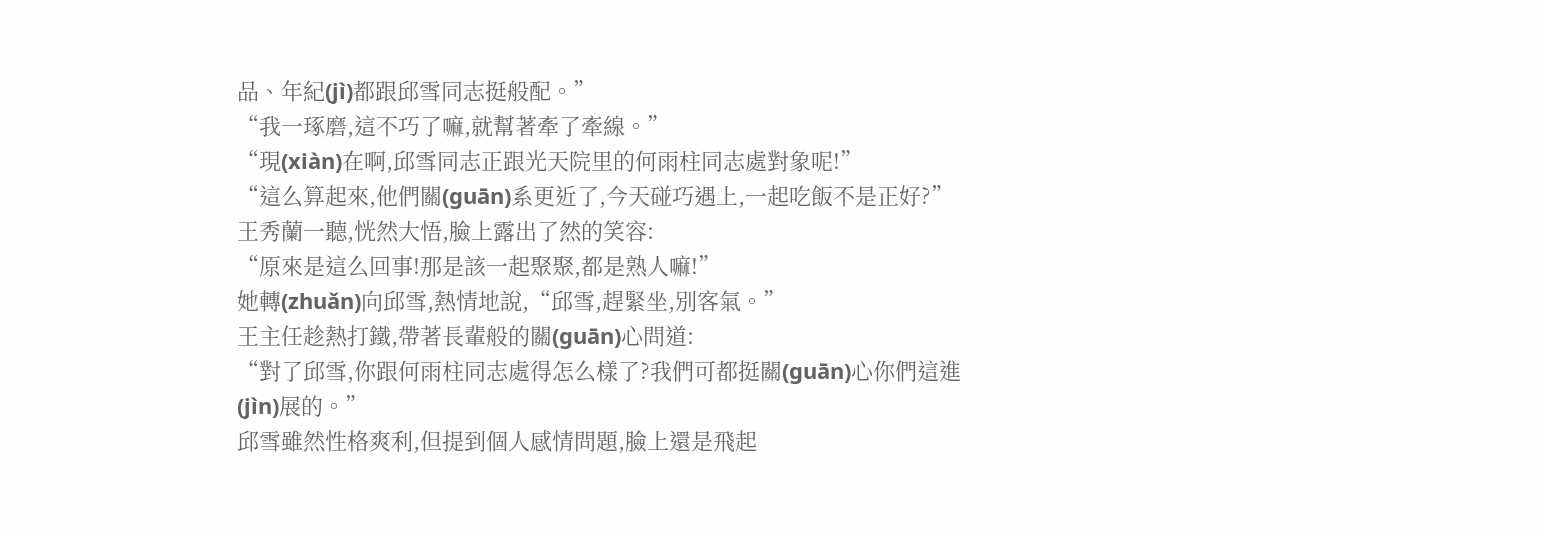品、年紀(jì)都跟邱雪同志挺般配。”
“我一琢磨,這不巧了嘛,就幫著牽了牽線。”
“現(xiàn)在啊,邱雪同志正跟光天院里的何雨柱同志處對象呢!”
“這么算起來,他們關(guān)系更近了,今天碰巧遇上,一起吃飯不是正好?”
王秀蘭一聽,恍然大悟,臉上露出了然的笑容:
“原來是這么回事!那是該一起聚聚,都是熟人嘛!”
她轉(zhuǎn)向邱雪,熱情地說,“邱雪,趕緊坐,別客氣。”
王主任趁熱打鐵,帶著長輩般的關(guān)心問道:
“對了邱雪,你跟何雨柱同志處得怎么樣了?我們可都挺關(guān)心你們這進(jìn)展的。”
邱雪雖然性格爽利,但提到個人感情問題,臉上還是飛起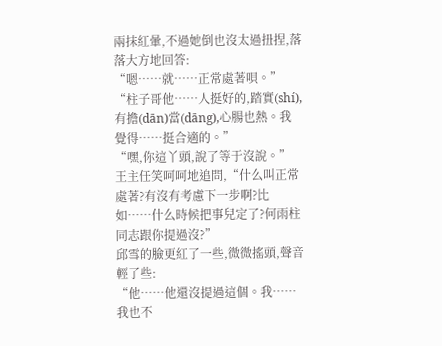兩抹紅暈,不過她倒也沒太過扭捏,落落大方地回答:
“嗯……就……正常處著唄。”
“柱子哥他……人挺好的,踏實(shí),有擔(dān)當(dāng),心腸也熱。我覺得……挺合適的。”
“嘿,你這丫頭,說了等于沒說。”
王主任笑呵呵地追問,“什么叫正常處著?有沒有考慮下一步啊?比如……什么時候把事兒定了?何雨柱同志跟你提過沒?”
邱雪的臉更紅了一些,微微搖頭,聲音輕了些:
“他……他還沒提過這個。我……我也不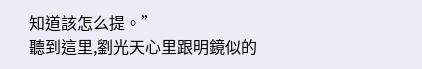知道該怎么提。”
聽到這里,劉光天心里跟明鏡似的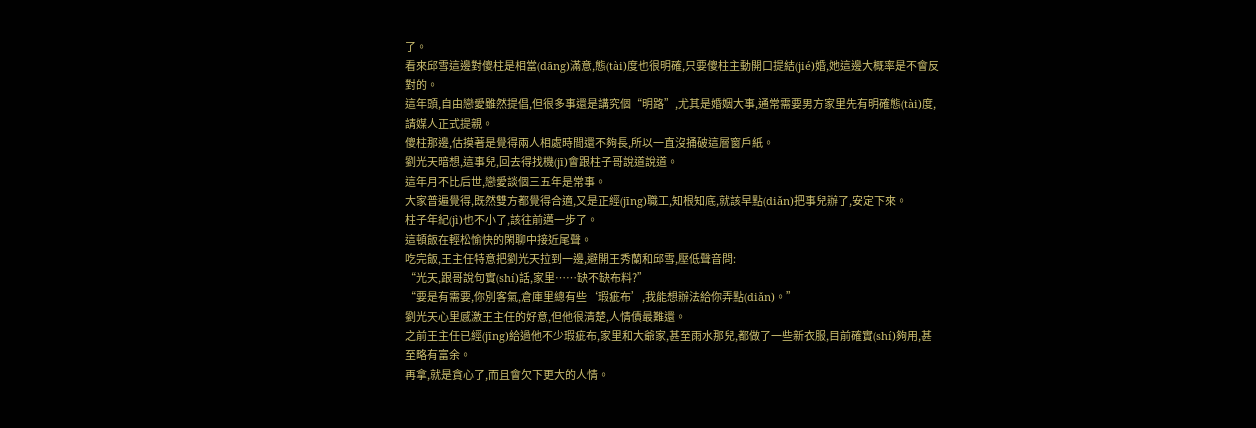了。
看來邱雪這邊對傻柱是相當(dāng)滿意,態(tài)度也很明確,只要傻柱主動開口提結(jié)婚,她這邊大概率是不會反對的。
這年頭,自由戀愛雖然提倡,但很多事還是講究個“明路”,尤其是婚姻大事,通常需要男方家里先有明確態(tài)度,請媒人正式提親。
傻柱那邊,估摸著是覺得兩人相處時間還不夠長,所以一直沒捅破這層窗戶紙。
劉光天暗想,這事兒,回去得找機(jī)會跟柱子哥說道說道。
這年月不比后世,戀愛談個三五年是常事。
大家普遍覺得,既然雙方都覺得合適,又是正經(jīng)職工,知根知底,就該早點(diǎn)把事兒辦了,安定下來。
柱子年紀(jì)也不小了,該往前邁一步了。
這頓飯在輕松愉快的閑聊中接近尾聲。
吃完飯,王主任特意把劉光天拉到一邊,避開王秀蘭和邱雪,壓低聲音問:
“光天,跟哥說句實(shí)話,家里……缺不缺布料?”
“要是有需要,你別客氣,倉庫里總有些‘瑕疵布’,我能想辦法給你弄點(diǎn)。”
劉光天心里感激王主任的好意,但他很清楚,人情債最難還。
之前王主任已經(jīng)給過他不少瑕疵布,家里和大爺家,甚至雨水那兒,都做了一些新衣服,目前確實(shí)夠用,甚至略有富余。
再拿,就是貪心了,而且會欠下更大的人情。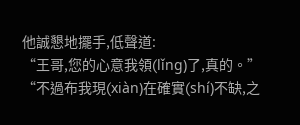他誠懇地擺手,低聲道:
“王哥,您的心意我領(lǐng)了,真的。”
“不過布我現(xiàn)在確實(shí)不缺,之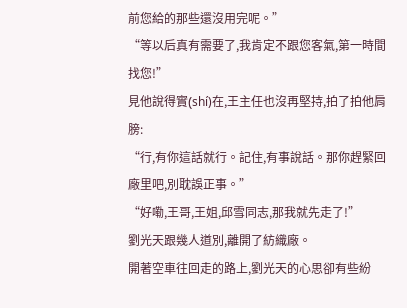前您給的那些還沒用完呢。”
“等以后真有需要了,我肯定不跟您客氣,第一時間找您!”
見他說得實(shí)在,王主任也沒再堅持,拍了拍他肩膀:
“行,有你這話就行。記住,有事說話。那你趕緊回廠里吧,別耽誤正事。”
“好嘞,王哥,王姐,邱雪同志,那我就先走了!”
劉光天跟幾人道別,離開了紡織廠。
開著空車往回走的路上,劉光天的心思卻有些紛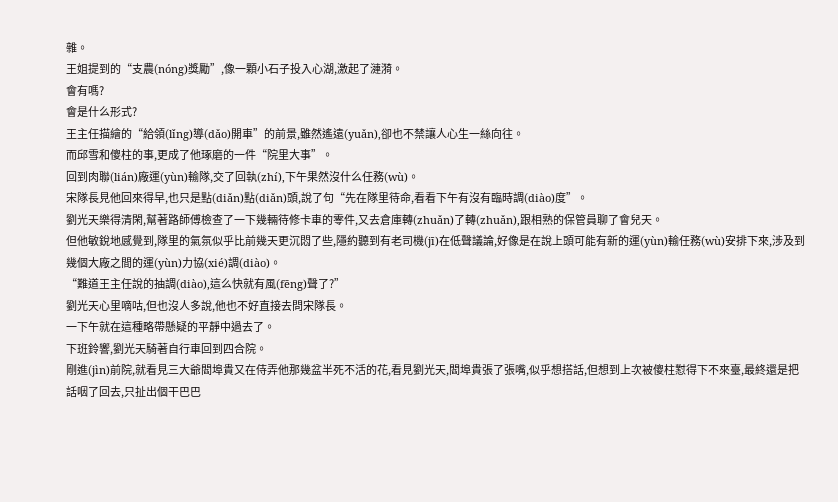雜。
王姐提到的“支農(nóng)獎勵”,像一顆小石子投入心湖,激起了漣漪。
會有嗎?
會是什么形式?
王主任描繪的“給領(lǐng)導(dǎo)開車”的前景,雖然遙遠(yuǎn),卻也不禁讓人心生一絲向往。
而邱雪和傻柱的事,更成了他琢磨的一件“院里大事”。
回到肉聯(lián)廠運(yùn)輸隊,交了回執(zhí),下午果然沒什么任務(wù)。
宋隊長見他回來得早,也只是點(diǎn)點(diǎn)頭,說了句“先在隊里待命,看看下午有沒有臨時調(diào)度”。
劉光天樂得清閑,幫著路師傅檢查了一下幾輛待修卡車的零件,又去倉庫轉(zhuǎn)了轉(zhuǎn),跟相熟的保管員聊了會兒天。
但他敏銳地感覺到,隊里的氣氛似乎比前幾天更沉悶了些,隱約聽到有老司機(jī)在低聲議論,好像是在說上頭可能有新的運(yùn)輸任務(wù)安排下來,涉及到幾個大廠之間的運(yùn)力協(xié)調(diào)。
“難道王主任說的抽調(diào),這么快就有風(fēng)聲了?”
劉光天心里嘀咕,但也沒人多說,他也不好直接去問宋隊長。
一下午就在這種略帶懸疑的平靜中過去了。
下班鈴響,劉光天騎著自行車回到四合院。
剛進(jìn)前院,就看見三大爺閻埠貴又在侍弄他那幾盆半死不活的花,看見劉光天,閻埠貴張了張嘴,似乎想搭話,但想到上次被傻柱懟得下不來臺,最終還是把話咽了回去,只扯出個干巴巴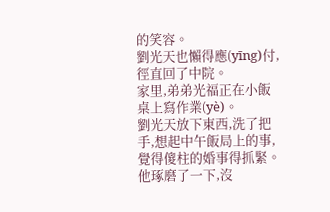的笑容。
劉光天也懶得應(yīng)付,徑直回了中院。
家里,弟弟光福正在小飯桌上寫作業(yè)。
劉光天放下東西,洗了把手,想起中午飯局上的事,覺得傻柱的婚事得抓緊。
他琢磨了一下,沒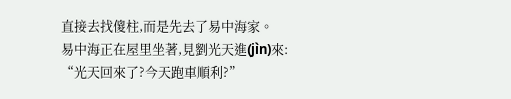直接去找傻柱,而是先去了易中海家。
易中海正在屋里坐著,見劉光天進(jìn)來:
“光天回來了?今天跑車順利?”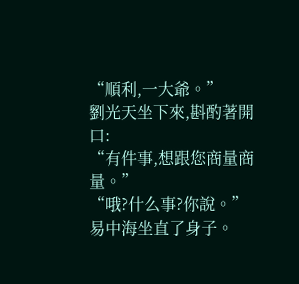“順利,一大爺。”
劉光天坐下來,斟酌著開口:
“有件事,想跟您商量商量。”
“哦?什么事?你說。” 易中海坐直了身子。